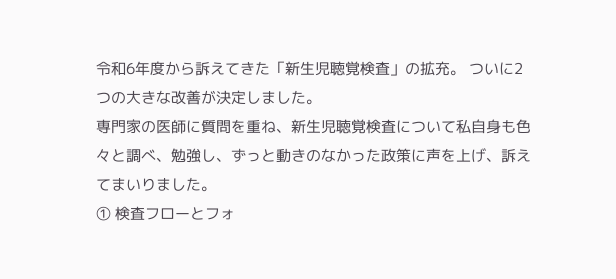令和6年度から訴えてきた「新生児聴覚検査」の拡充。 ついに2つの大きな改善が決定しました。
専門家の医師に質問を重ね、新生児聴覚検査について私自身も色々と調べ、勉強し、ずっと動きのなかった政策に声を上げ、訴えてまいりました。
① 検査フローとフォ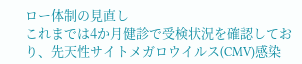ロー体制の見直し
これまでは4か月健診で受検状況を確認しており、先天性サイトメガロウイルス(CMV)感染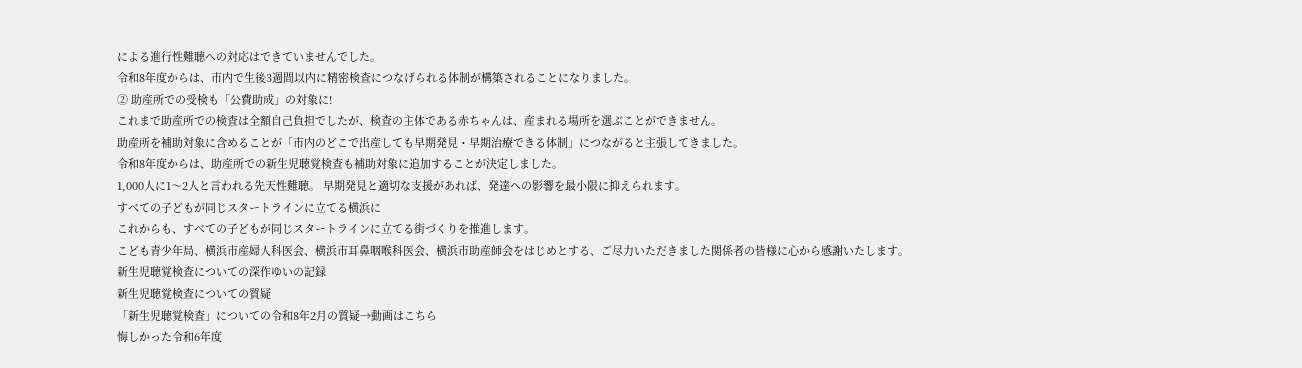による進行性難聴への対応はできていませんでした。
令和8年度からは、市内で生後3週間以内に精密検査につなげられる体制が構築されることになりました。
② 助産所での受検も「公費助成」の対象に!
これまで助産所での検査は全額自己負担でしたが、検査の主体である赤ちゃんは、産まれる場所を選ぶことができません。
助産所を補助対象に含めることが「市内のどこで出産しても早期発見・早期治療できる体制」につながると主張してきました。
令和8年度からは、助産所での新生児聴覚検査も補助対象に追加することが決定しました。
1,000人に1〜2人と言われる先天性難聴。 早期発見と適切な支援があれば、発達への影響を最小限に抑えられます。
すべての子どもが同じスタートラインに立てる横浜に
これからも、すべての子どもが同じスタートラインに立てる街づくりを推進します。
こども青少年局、横浜市産婦人科医会、横浜市耳鼻咽喉科医会、横浜市助産師会をはじめとする、ご尽力いただきました関係者の皆様に心から感謝いたします。
新生児聴覚検査についての深作ゆいの記録
新生児聴覚検査についての質疑
「新生児聴覚検査」についての令和8年2月の質疑→動画はこちら
悔しかった令和6年度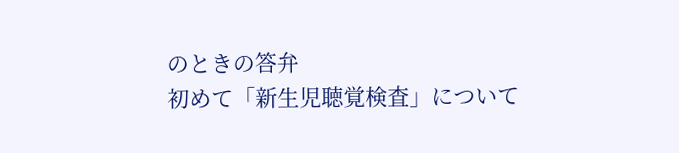のときの答弁
初めて「新生児聴覚検査」について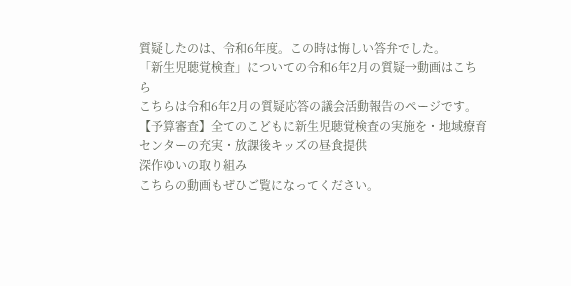質疑したのは、令和6年度。この時は悔しい答弁でした。
「新生児聴覚検査」についての令和6年2月の質疑→動画はこちら
こちらは令和6年2月の質疑応答の議会活動報告のページです。
【予算審査】全てのこどもに新生児聴覚検査の実施を・地域療育センターの充実・放課後キッズの昼食提供
深作ゆいの取り組み
こちらの動画もぜひご覧になってください。